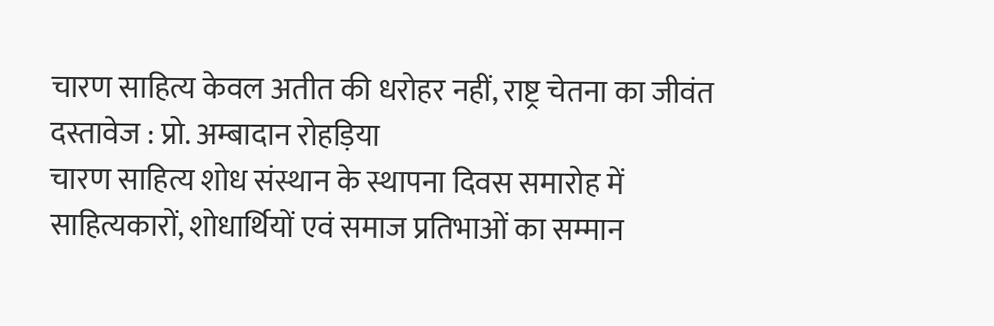चारण साहित्य केवल अतीत की धरोहर नहीं, राष्ट्र चेतना का जीवंत दस्तावेज : प्रो. अम्बादान रोहड़िया
चारण साहित्य शोध संस्थान के स्थापना दिवस समारोह में साहित्यकारों, शोधार्थियों एवं समाज प्रतिभाओं का सम्मान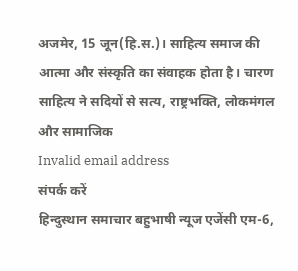अजमेर, 15 जून(हि.स.)। साहित्य समाज की आत्मा और संस्कृति का संवाहक होता है। चारण साहित्य ने सदियों से सत्य, राष्ट्रभक्ति, लोकमंगल और सामाजिक
Invalid email address
संपर्क करें
हिन्दुस्थान समाचार बहुभाषी न्यूज एजेंसी एम-6,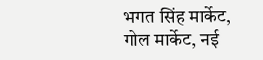भगत सिंह मार्केट, गोल मार्केट, नई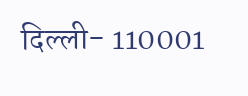दिल्ली- 110001